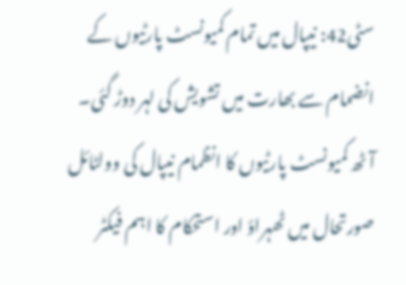سٹی42: نیپال میں تمام کمیونسٹ پارٹیوں کے انضمام سے بھارت میں تشویش کی لہر دوڑ گئی۔
آٹھ کمیونسٹ پارٹیوں کا انظمام نیپال کی وولٹائل صورتحال میں ٹھہراؤ اور استحکام کا اہم فیکٹر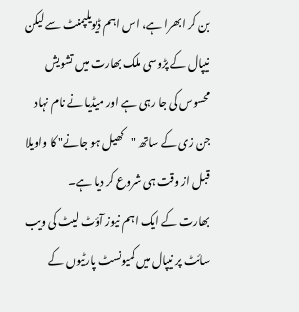بن کر ابھرا ہے، اس اہم ڈیویلپمنٹ سے لیکن نیپال کے پڑوسی ملک بھارت میں تشویش محسوس کی جا رہی ہے اور میڈیا نے نام نہاد جن زی کے ساتھ "کھیل ہو جانے" کا واویلا قبل از وقت ہی شروع کر دیا ہے۔
بھارت کے ایک اہم نیوز آؤٹ لیٹ کی ویب سائٹ پر نیپال میں کمیونسٹ پارٹیوں کے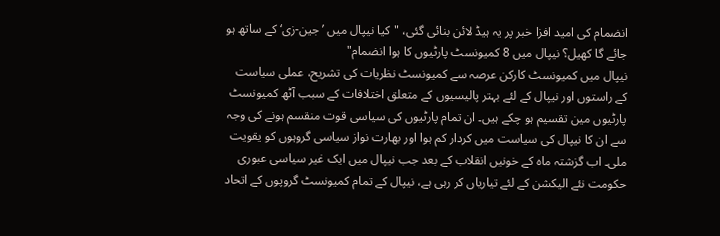انضمام کی امید افزا خبر پر یہ ہیڈ لائن بنائی گئی، "کیا نیپال میں ’جین-زی‘ کے ساتھ ہو جائے گا کھیل؟ نیپال میں 8 کمیونسٹ پارٹیوں کا ہوا انضمام"
نیپال میں کمیونسٹ کارکن عرصہ سے کمیونسٹ نظریات کی تشریح، عملی سیاست کے راستوں اور نیپال کے لئے بہتر پالیسیوں کے متعلق اختلافات کے سبب آٹھ کمیونسٹ پارٹیوں مین تقسیم ہو چکے ہیں۔ ان تمام پارٹیوں کی سیاسی قوت منقسم ہونے کی وجہ سے ان کا نیپال کی سیاست میں کردار کم ہوا اور بھارت نواز سیاسی گروہوں کو یقویت ملی۔ اب گزشتہ ماہ کے خونیں انقلاب کے بعد جب نیپال میں ایک غیر سیاسی عبوری حکومت نئے الیکشن کے لئے تیاریاں کر رہی ہے، نیپال کے تمام کمیونسٹ گروپوں کے اتحاد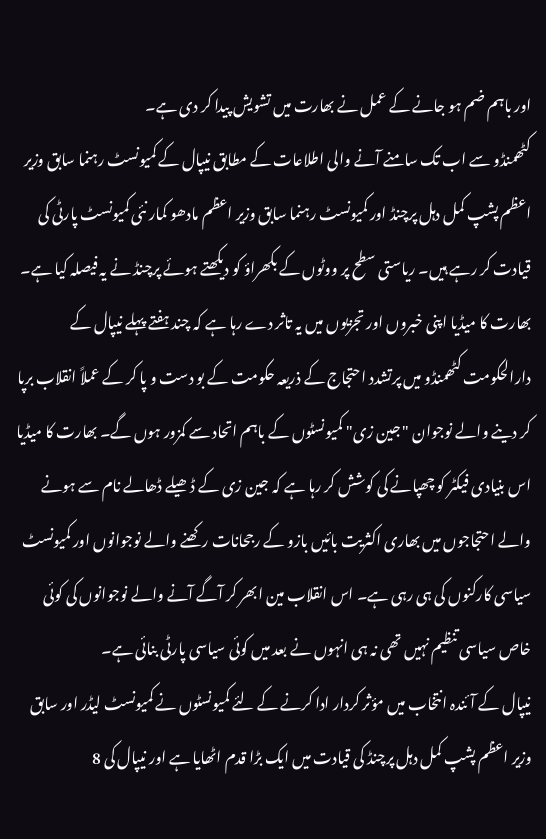اور باہم ضم ہو جانے کے عمل نے بھارت میں تشویش پیدا کر دی ہے۔
کٹھمنڈو سے اب تک سامنے آنے والی اطلاعات کے مطابق نیپال کے کمیونسٹ رہنما سابق وزیر اعظم پشپ کمل دہل پرچنڈ اور کمیونسٹ رہنما سابق وزیر اعظم مادھو کمار نئی کمیونسٹ پارٹی کی قیادت کر رہے ہیں۔ ریاستی سطح پر ووٹوں کے بکھراؤ کو دیکھتے ہوئے پرچنڈ نے یہ فیصلہ کیا ہے۔
بھارت کا میڈیا اپنی خبروں اور تجزیوں میں یہ تاثر دے رہا ہے کہ چند ہفتے پہلے نیپال کے دارالحکومت کٹھمنڈو میں پرتشدد احتجاج کے ذریعہ حکومت کے بو دست و پا کر کے عملاً انقلاب برپا کر دینے والے نوجوان "جین زی" کمیونسٹوں کے باہم اتحاد سے کمزور ہوں گے۔ بھارت کا میڈیا اس بنیادی فیکٹر کو چھپانے کی کوشش کر رہا ہے کہ جین زی کے ڈھیلے ڈھالے نام سے ہونے والے احتجاجوں میں بھاری اکثریت بائیں بازو کے رجحانات رکھنے والے نوجوانوں اور کمیونسٹ سیاسی کارکنوں کی ہی رہی ہے۔ اس انقلاب مین ابھر کر آگے آنے والے نوجوانوں کی کوئی خاص سیاسی تنظیم نہیں تھی نہ ہی انہوں نے بعد میں کوئی سیاسی پارٹی بنائی ہے۔
نیپال کے آئندہ انتخاب میں مؤثر کردار ادا کرنے کے لئے کمیونسٹوں نے کمیونسٹ لیڈر اور سابق وزیر اعظم پشپ کمل دہل پرچنڈ کی قیادت میں ایک بڑا قدم اٹھایا ہے اور نیپال کی 8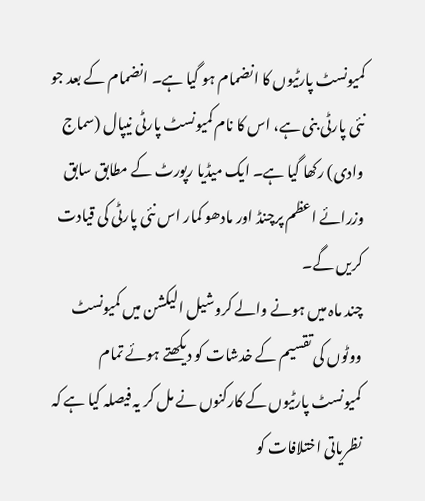کمیونسٹ پارٹیوں کا انضمام ہو گیا ہے۔ انضمام کے بعد جو نئی پارٹی بنی ہے، اس کا نام کمیونسٹ پارٹی نیپال (سماج وادی) رکھا گیا ہے۔ ایک میڈیا رپورٹ کے مطابق سابق وزرائے اعظم پرچنڈ اور مادھو کمار اس نئی پارٹی کی قیادت کریں گے۔
چند ماہ میں ہونے والے کروشیل الیکشن میں کمیونسٹ ووٹوں کی تقسیم کے خدشات کو دیکھتے ہوئے تمام کمیونسٹ پارٹیوں کے کارکنوں نے مل کر یہ فیصلہ کیا ہے کہ نظریاتی اختلافات کو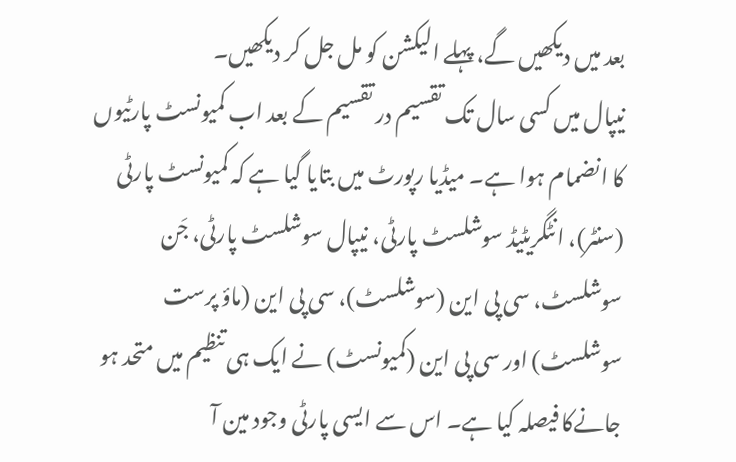بعد میں دیکھیں گے، پہلے الیکشن کو مل جل کر دیکھیں۔
نیپال میں کسی سال تک تقسیم در تقسیم کے بعد اب کمیونسٹ پارٹیوں کا انضمام ہوا ہے۔ میڈیا رپورٹ میں بتایا گیا ہے کہ کمیونسٹ پارٹی (سنٹر)، انٹگریٹیڈ سوشلسٹ پارٹی، نیپال سوشلسٹ پارٹی، جَن سوشلسٹ، سی پی این (سوشلسٹ)، سی پی این (ماؤ پرست سوشلسٹ) اور سی پی این (کمیونسٹ) نے ایک ہی تنظیم میں متحد ہو جانےکا فیصلہ کیا ہے۔ اس سے ایسی پارٹی وجود مین آ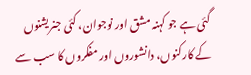گئی ہے جو کہنہ مشق اور نوجوان، کئی جنریشنوں کے کارکنوں، دانشوروں اور مفکروں کا سب سے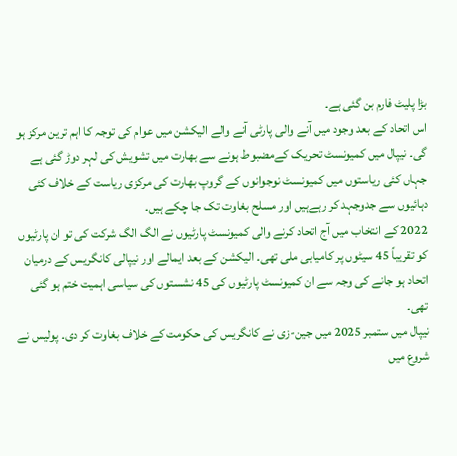بڑا پلیٹ فارم بن گئی ہے۔
اس اتحاد کے بعد وجود میں آنے والی پارٹی آنے والے الیکشن میں عوام کی توجہ کا اہم ترین مرکز ہو گی۔ نیپال میں کمیونسٹ تحریک کےمضبوط ہونے سے بھارت میں تشویش کی لہر دوڑ گئی ہے جہاں کئی ریاستوں میں کمیونسٹ نوجوانوں کے گروپ بھارت کی مرکزی ریاست کے خلاف کئی دہائیوں سے جدوجہد کر رہےہیں اور مسلح بغاوت تک جا چکے ہیں۔
2022 کے انتخاب میں آج اتحاد کرنے والی کمیونسٹ پارٹیوں نے الگ الگ شرکت کی تو ان پارٹیوں کو تقریباً 45 سیٹوں پر کامیابی ملی تھی۔ الیکشن کے بعد ایمالے اور نیپالی کانگریس کے درمیان اتحاد ہو جانے کی وجہ سے ان کمیونسٹ پارٹیوں کی 45 نشستوں کی سیاسی اہمیت ختم ہو گئی تھی۔
نیپال میں ستمبر 2025 میں جین-زی نے کانگریس کی حکومت کے خلاف بغاوت کر دی۔ پولیس نے شروع میں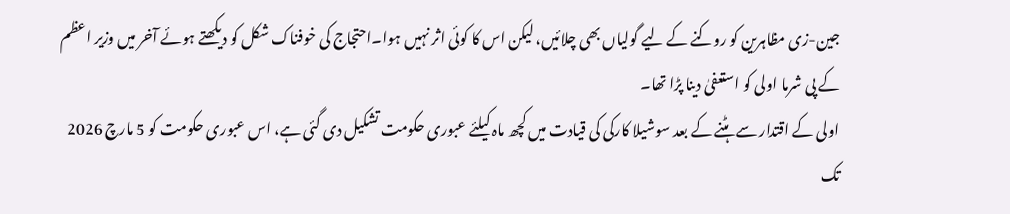جین-زی مظاہرین کو روکنے کے لیے گولیاں بھی چلائیں، لیکن اس کا کوئی اثر نہیں ہوا۔احتجاج کی خوفناک شکل کو دیکھتے ہوئے آخر میں وزیر اعظم کے پی شرما اولی کو استعفیٰ دینا پڑا تھا۔
اولی کے اقتدار سے ہٹنے کے بعد سوشیلا کارکی کی قیادت میں کچھ ماہ کیلئے عبوری حکومت تشکیل دی گئی ہے، اس عبوری حکومت کو 5 مارچ 2026 تک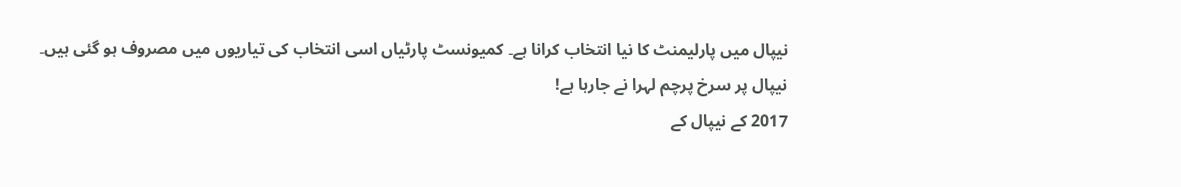نیپال میں پارلیمنٹ کا نیا انتخاب کرانا ہے۔ کمیونسٹ پارٹیاں اسی انتخاب کی تیاریوں میں مصروف ہو گئی ہیں۔
نیپال پر سرخ پرچم لہرا نے جارہا ہے!
2017 کے نیپال کے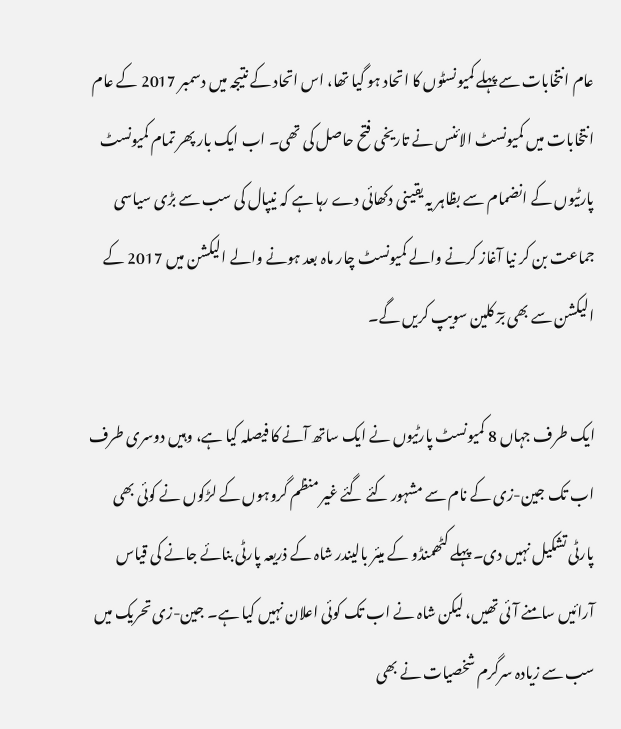عام انتخابات سے پہلے کمیونسٹوں کا اتحاد ہو گیا تھا، اس اتحاد کے نتیجہ میں دسمبر 2017 کے عام انتخابات میں کمیونسٹ الائنس نے تاریخی فتح حاصل کی تھی۔ اب ایک بار پھر تمام کمیونسٹ پارٹیوں کے انضمام سے بظاہر یہ یقینی دکھائی دے رہا ہے کہ نیپال کی سب سے بڑی سیاسی جماعت بن کر نیا آغاز کرنے والے کمیونسٹ چار ماہ بعد ہونے والے الیکشن میں 2017 کے الیکشن سے بھی برٓ کلین سویپ کریں گے۔

ایک طرف جہاں 8 کمیونسٹ پارٹیوں نے ایک ساتھ آنے کا فیصلہ کیا ہے، وہیں دوسری طرف اب تک جین-زی کے نام سے مشہور کئے گئے غیر منظم گروہوں کے لڑکوں نے کوئی بھی پارٹی تشکیل نہیں دی۔ پہلے کٹھمنڈو کے میئر بالیندر شاہ کے ذریعہ پارٹی بنائے جانے کی قیاس آرائیں سامنے آئی تھیں، لیکن شاہ نے اب تک کوئی اعلان نہیں کیا ہے۔ جین-زی تحریک میں سب سے زیادہ سرگرم شخصیات نے بھی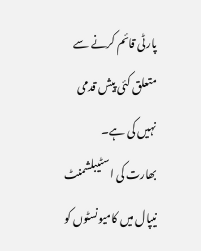پارٹی قائم کرنے سے متعلق کئی پیش قدمی نہیں کی ہے۔
بھارت کی اسٹیبلشمنٹ نیپال میں کامیونسٹوں کو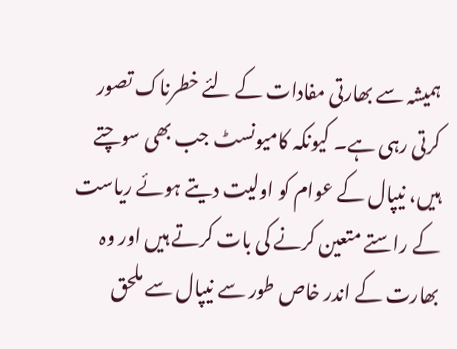ہمیشہ سے بھارتی مفادات کے لئے خطرناک تصور کرتی رہی ہے۔ کیونکہ کامیونسٹ جب بھی سوچتے ہیں، نیپال کے عوام کو اولیت دیتے ہوئے ریاست کے راستے متعین کرنے کی بات کرتے ہیں اور وہ بھارت کے اندر خاص طور سے نیپال سے ملحق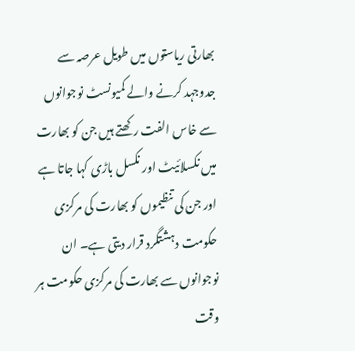بھارتی ریاستوں میں طویل عرصہ سے جدوجہد کرنے والے کمیونسٹ نوجوانوں سے خاس الفت رکھتے ہیں جن کو بھارت میں نکسلائیٹ اور نکسل باڑی کہا جاتا ہے اور جن کی تنظیموں کو بھارت کی مرکزی حکومت دہشتگرد قرار دیتی ہے۔ ان نوجوانوں سے بھارت کی مرکزی حکومت ہر وقت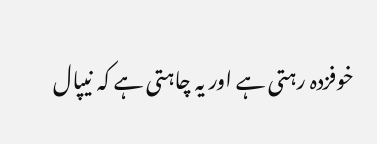خوفزدہ رہتی ہے اور یہ چاہتی ہے کہ نیپال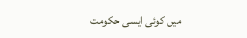میں کوئی ایسی حکومت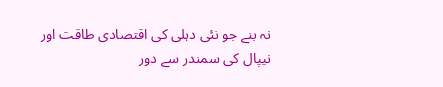نہ بنے جو نئی دہلی کی اقتصادی طاقت اور نیپال کی سمندر سے دور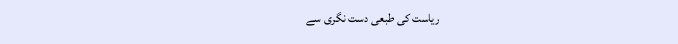ریاست کی طبعی دست نگری سے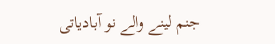جنم لینے والے نو آبادیاتی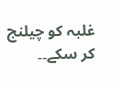غلبہ کو چیلنج کر سکے۔۔